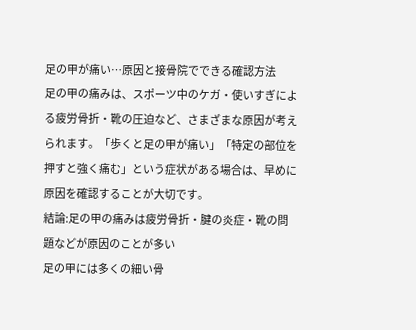足の甲が痛い…原因と接骨院でできる確認方法
足の甲の痛みは、スポーツ中のケガ・使いすぎによる疲労骨折・靴の圧迫など、さまざまな原因が考えられます。「歩くと足の甲が痛い」「特定の部位を押すと強く痛む」という症状がある場合は、早めに原因を確認することが大切です。
結論:足の甲の痛みは疲労骨折・腱の炎症・靴の問題などが原因のことが多い
足の甲には多くの細い骨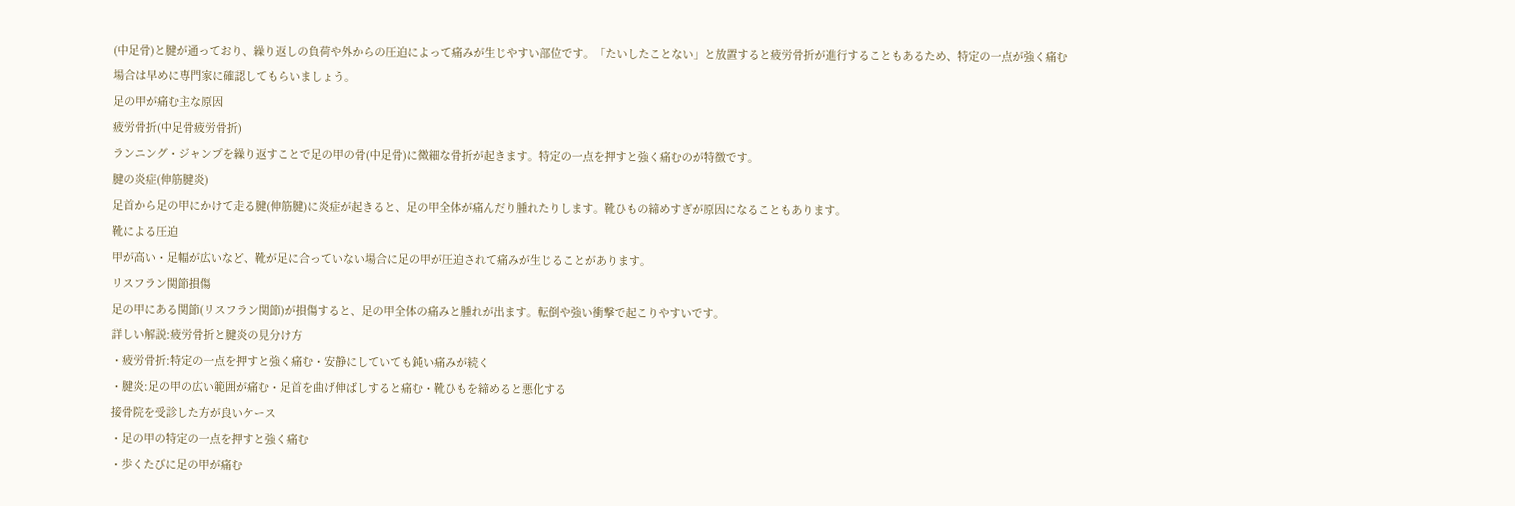(中足骨)と腱が通っており、繰り返しの負荷や外からの圧迫によって痛みが生じやすい部位です。「たいしたことない」と放置すると疲労骨折が進行することもあるため、特定の一点が強く痛む場合は早めに専門家に確認してもらいましょう。
足の甲が痛む主な原因
疲労骨折(中足骨疲労骨折)
ランニング・ジャンプを繰り返すことで足の甲の骨(中足骨)に微細な骨折が起きます。特定の一点を押すと強く痛むのが特徴です。
腱の炎症(伸筋腱炎)
足首から足の甲にかけて走る腱(伸筋腱)に炎症が起きると、足の甲全体が痛んだり腫れたりします。靴ひもの締めすぎが原因になることもあります。
靴による圧迫
甲が高い・足幅が広いなど、靴が足に合っていない場合に足の甲が圧迫されて痛みが生じることがあります。
リスフラン関節損傷
足の甲にある関節(リスフラン関節)が損傷すると、足の甲全体の痛みと腫れが出ます。転倒や強い衝撃で起こりやすいです。
詳しい解説:疲労骨折と腱炎の見分け方
・疲労骨折:特定の一点を押すと強く痛む・安静にしていても鈍い痛みが続く
・腱炎:足の甲の広い範囲が痛む・足首を曲げ伸ばしすると痛む・靴ひもを締めると悪化する
接骨院を受診した方が良いケース
・足の甲の特定の一点を押すと強く痛む
・歩くたびに足の甲が痛む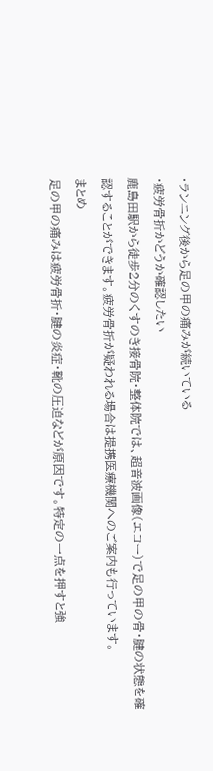・ランニング後から足の甲の痛みが続いている
・疲労骨折かどうか確認したい
鹿島田駅から徒歩2分のくすのき接骨院・整体院では、超音波画像(エコー)で足の甲の骨・腱の状態を確認することができます。疲労骨折が疑われる場合は提携医療機関へのご案内も行っています。
まとめ
足の甲の痛みは疲労骨折・腱の炎症・靴の圧迫などが原因です。特定の一点を押すと強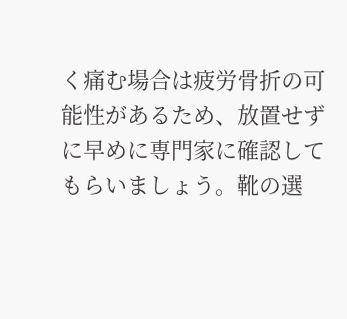く痛む場合は疲労骨折の可能性があるため、放置せずに早めに専門家に確認してもらいましょう。靴の選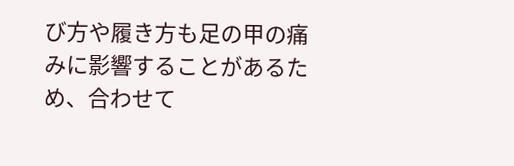び方や履き方も足の甲の痛みに影響することがあるため、合わせて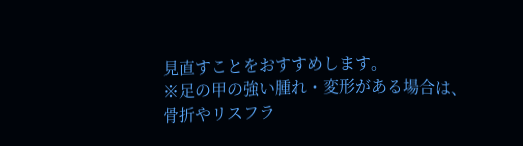見直すことをおすすめします。
※足の甲の強い腫れ・変形がある場合は、骨折やリスフラ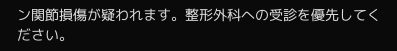ン関節損傷が疑われます。整形外科への受診を優先してください。